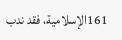161الإسلامية، فقد ندب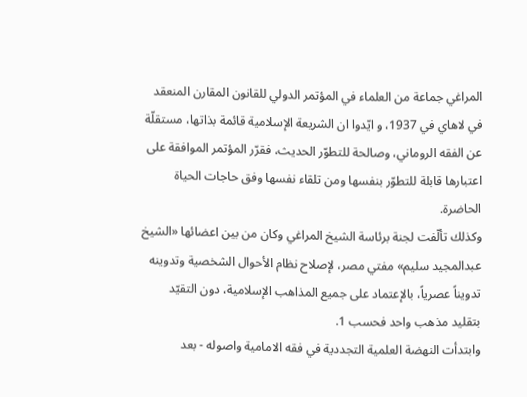المراغي جماعة من العلماء في المؤتمر الدولي للقانون المقارن المنعقد في لاهاي في 1937، و ايّدوا ان الشريعة الإسلامية قائمة بذاتها، مستقلّة عن الفقه الروماني، وصالحة للتطوّر الحديث، فقرّر المؤتمر الموافقة على اعتبارها قابلة للتطوّر بنفسها ومن تلقاء نفسها وفق حاجات الحياة الحاضرة.
وكذلك تألّفت لجنة برئاسة الشيخ المراغي وكان من بين اعضائها «الشيخ عبدالمجيد سليم» مفتي مصر، لإصلاح نظام الأحوال الشخصية وتدوينه تدويناً عصرياً، بالإعتماد على جميع المذاهب الإسلامية، دون التقيّد بتقليد مذهب واحد فحسب 1.
وابتدأت النهضة العلمية التجددية في فقه الامامية واصوله - بعد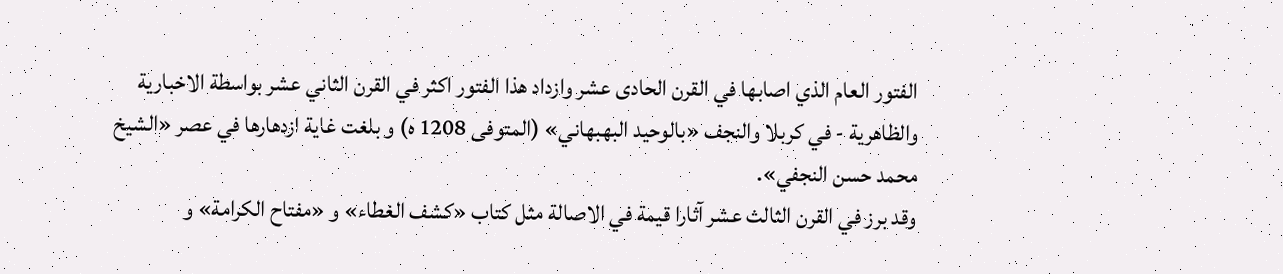الفتور العام الذي اصابها في القرن الحادى عشر وازداد هذا الفتور اكثر في القرن الثاني عشر بواسطة الاخبارية والظاهرية - في كربلا والنجف «بالوحيد البهبهاني» (المتوفى 1208 ه) و بلغت غاية ازدهارها في عصر «الشيخ محمد حسن النجفي».
وقد برز في القرن الثالث عشر آثارا قيمة في الاصالة مثل كتاب «كشف الغطاء» و «مفتاح الكرامة» و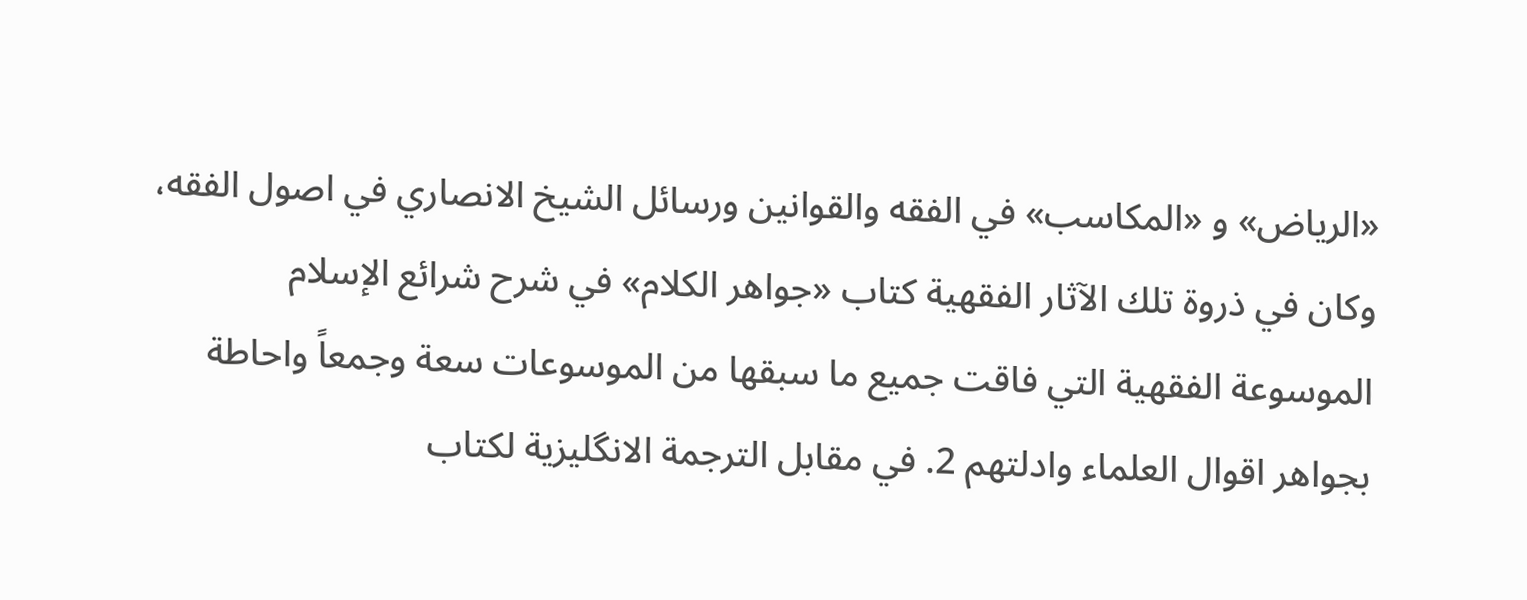«الرياض» و «المكاسب» في الفقه والقوانين ورسائل الشيخ الانصاري في اصول الفقه، وكان في ذروة تلك الآثار الفقهية كتاب «جواهر الكلام» في شرح شرائع الإسلام الموسوعة الفقهية التي فاقت جميع ما سبقها من الموسوعات سعة وجمعاً واحاطة بجواهر اقوال العلماء وادلتهم 2. في مقابل الترجمة الانگليزية لكتاب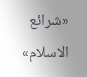«شرائع الاسلام»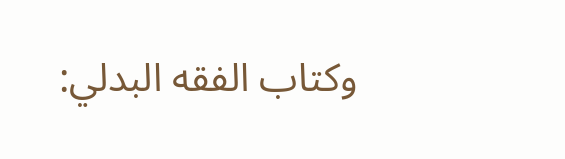وكتاب الفقه البدلي: